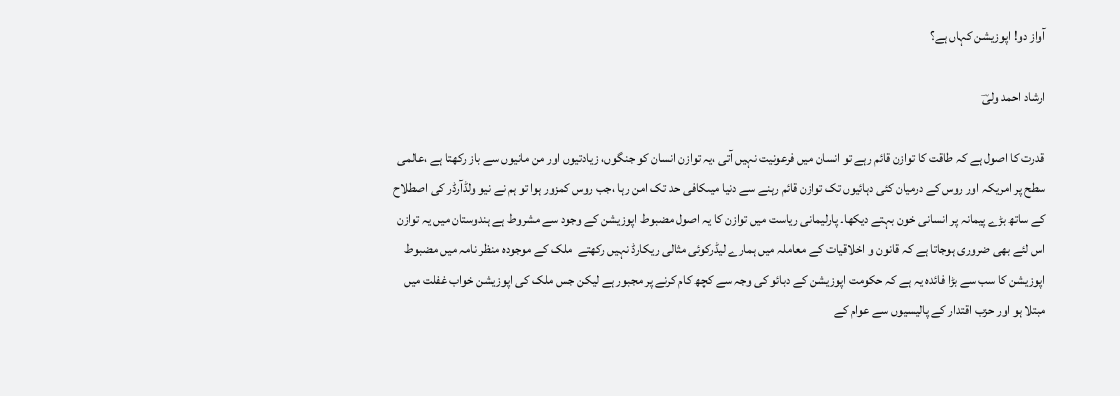آواز دو! اپوزیشن کہاں ہے؟

ارشاد احمد ولیؔ

قدرت کا اصول ہے کہ طاقت کا توازن قائم رہے تو انسان میں فرعونیت نہیں آتی ،یہ توازن انسان کو جنگوں، زیادتیوں اور من مانیوں سے باز رکھتا ہے ،عالمی سطح پر امریکہ اور روس کے درمیان کئی دہائیوں تک توازن قائم رہنے سے دنیا میںکافی حد تک امن رہا ،جب روس کمزور ہوا تو ہم نے نیو ولڈآرڈر کی اصطلاح کے ساتھ بڑے پیمانہ پر انسانی خون بہتے دیکھا۔ پارلیمانی ریاست میں توازن کا یہ اصول مضبوط اپوزیشن کے وجود سے مشروط ہے ہندوستان میں یہ توازن اس لئے بھی ضروری ہوجاتا ہے کہ قانون و اخلاقیات کے معاملہ میں ہمارے لیڈرکوئی مثالی ریکارڈ نہیں رکھتے  ملک کے موجودہ منظر نامہ میں مضبوط اپوزیشن کا سب سے بڑا فائدہ یہ ہے کہ حکومت اپوزیشن کے دبائو کی وجہ سے کچھ کام کرنے پر مجبور ہے لیکن جس ملک کی اپوزیشن خواب غفلت میں مبتلا ہو اور حزب اقتدار کے پالیسیوں سے عوام کے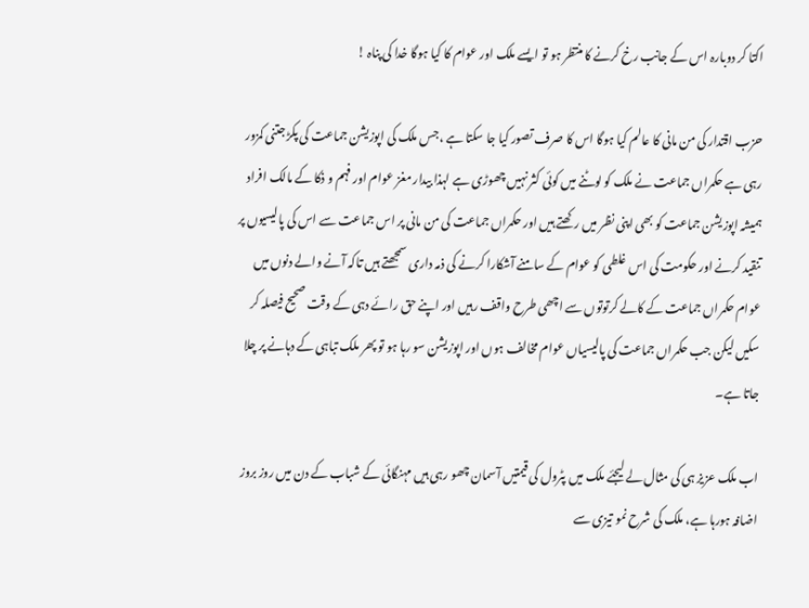اکتا کر دوبارہ اس کے جانب رخ کرنے کا منتظر ہو تو ایسے ملک اور عوام کا کیا ہوگا خدا کی پناہ !

حزب اقتدار کی من مانی کا عالم کیا ہوگا اس کا صرف تصور کیا جا سکتا ہے ،جس ملک کی اپوزیشن جماعت کی پکڑ جتنی کمزور رہی ہے حکمراں جماعت نے ملک کو لوٹنے میں کوئی کثر نہیں چھوڑی ہے لہذا بیدار مغز عوام اور فہم و ذکا کے مالک افراد ہمیشہ اپوزیشن جماعت کو بھی اپنی نظر میں رکھتے ہیں اور حکمراں جماعت کی من مانی پر اس جماعت سے اس کی پالیسیوں پر تنقید کرنے اور حکومت کی اس غلطی کو عوام کے سامنے آشکارا کرنے کی ذمہ داری سمجھتے ہیں تاکہ آنے والے دنوں میں عوام حکمراں جماعت کے کالے کرتوتوں سے اچھی طرح واقف رہیں اور اپنے حق رائے دہی کے وقت صحیح فیصلہ کر سکیں لیکن جب حکمراں جماعت کی پالیسیاں عوام مخالف ہوں اور اپوزیشن سو رہا ہو تو پھر ملک تباہی کے دہانے پر چلا جاتا ہے۔

اب ملک عزیز ہی کی مثال لے لیجئے ملک میں پٹرول کی قیمتیں آسمان چھو رہی ہیں مہنگائی کے شباب کے دن میں روز بروز اضافہ ہورہا ہے، ملک کی شرح نمو تیزی سے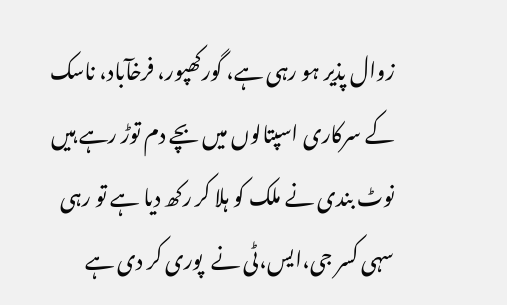زوال پذیر ہو رہی ہے، گورکھپور، فرخآباد، ناسک کے سرکاری اسپتالوں میں بچے دم توڑ رہے ہیں نوٹ بندی نے ملک کو ہلا کر رکھ دیا ہے تو رہی سہی کسر جی،ایس،ٹی نے  پوری کر دی ہے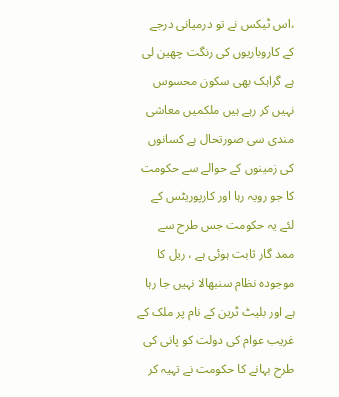،اس ٹیکس نے تو درمیانی درجے کے کاروباریوں کی رنگت چھین لی ہے گراہک بھی سکون محسوس نہیں کر رہے ہیں ملکمیں معاشی مندی سی صورتحال ہے کسانوں کی زمینوں کے حوالے سے حکومت کا جو رویہ رہا اور کارپوریٹس کے لئے یہ حکومت جس طرح سے ممد گار ثابت ہوئی ہے ، ریل کا موجودہ نظام سنبھالا نہیں جا رہا ہے اور بلیٹ ٹرین کے نام پر ملک کے غریب عوام کی دولت کو پانی کی طرح بہانے کا حکومت نے تہیہ کر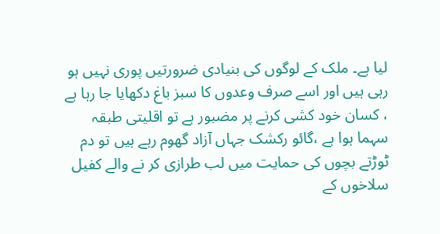لیا ہے۔ ملک کے لوگوں کی بنیادی ضرورتیں پوری نہیں ہو رہی ہیں اور اسے صرف وعدوں کا سبز باغ دکھایا جا رہا ہے ، کسان خود کشی کرنے پر مضبور ہے تو اقلیتی طبقہ سہما ہوا ہے ،گائو رکشک جہاں آزاد گھوم رہے ہیں تو دم ٹوڑتے بچوں کی حمایت میں لب طرازی کر نے والے کفیل سلاخوں کے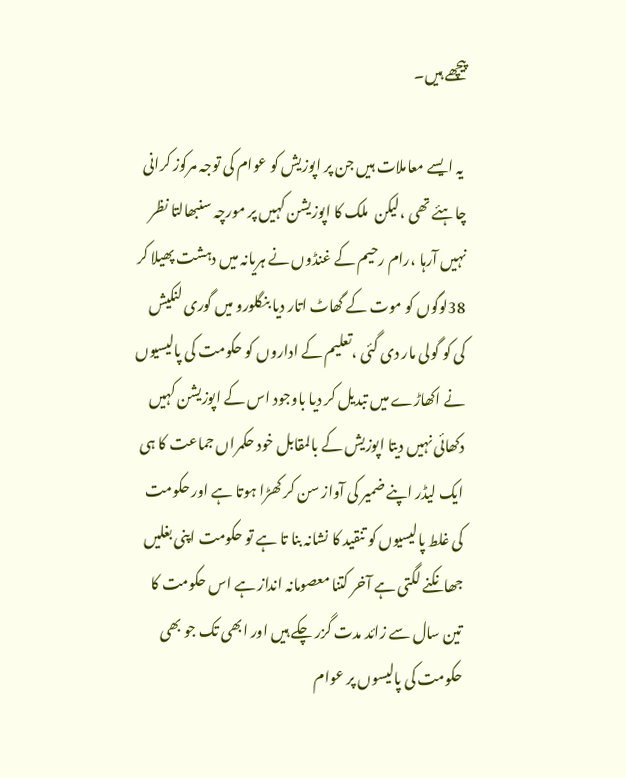پیچھے ہیں۔

 یہ ایسے معاملات ہیں جن پر اپوزیش کو عوام کی توجہ مرکوز کرانی چاہئے تھی ،لیکن  ملک کا اپوزیشن کہیں پر مورچہ سنبھالتا نظر نہیں آرہا ،رام رحیم کے غنڈوں نے ہریانہ میں دہشت پھیلا کر 38لوگوں کو موت کے گھاٹ اتار دیا بنگلورو میں گوری لنکیش کی کو گولی مار دی گئی ،تعلیم کے اداروں کو حکومت کی پالیسیوں نے اکھاڑے میں تبدیل کر دیا باوجود اس کے اپوزیشن کہیں دکھائی نہیں دیتا اپوزیش کے بالمقابل خود حکمراں جماعت کا ہی ایک لیڈر اپنے ضمیر کی آواز سن کر کھڑا ہوتا ہے اور حکومت کی غلط پالیسیوں کو تنقید کا نشانہ بنا تا ہے تو حکومت اپنی بغلیں جھانکنے لگتی ہے آخر کتنا معصومانہ انداز ہے اس حکومت کا تین سال سے زائد مدت گزر چکے ہیں اور ابھی تک جو بھی حکومت کی پالیسوں پر عوام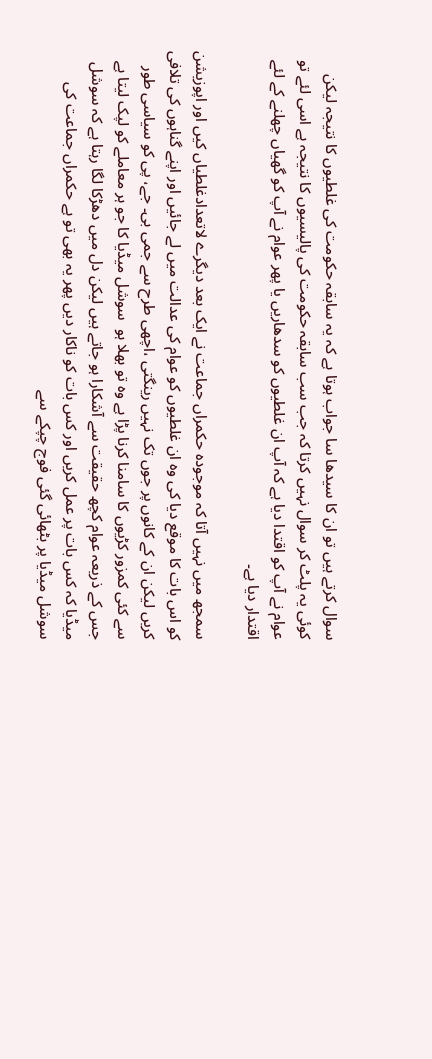سوال کرتے ہیں تو ان کا سیدھا سا جواب ہوتا ہے کہ یہ سابقہ حکومت کی غلطیوں کا نتیجہ لیکن کوئی یہ پلٹ کر سوال نہیں کرتا کہ جب سب سابقہ حکومت کی پالیسیوں کا نتیجہ ہے اسی لئے تو عوام نے آپ کو اقتدا دیا ہے کہ آپ ان غلطیوں کو سدھاریں یا پھر عوام نے آپ کو گھیاں چھلنے کے لئے اقتدار دیا ہے۔

سمجھ میں نہیں آتا کہ موجودہ حکمراں جماعت نے ایک بعد دیگرے لاتعدادغلطیاں کیں اور اپوزیشن کو اس بات کا موقع دیا کی وہ ان غلطیوں کو عوام کی عدالت میں لے جائیں اور اپنے گناہوں کی تلافی کریں لیکن ان کے کانوں پر جوں تک نہیں رینگتی ،اچھی طرح سے جمی بی۔ جے، پی کو سیاسی طور سے کئی کمزور کڑیوں کا سامنا کرنا پڑا ہے وہ تو بھلا ہو  سوشل میڈیا کا جو ہر معاملے کو لپک لیتا ہے جس کے ذریعہ عوام کچھ حقیقت سے آشکارا ہو جاتے ہیں لیکن دل میں دھڑکا لگا رہتا ہے کہ سوشل میڈیا کہ کس بات پر عمل کریں اور کس بات کو ناکار دیں پھر یہ بھی تو ہے حکمراں جماعت کی سوشل میڈیا پر بٹھائی گئی فوج چپکے سے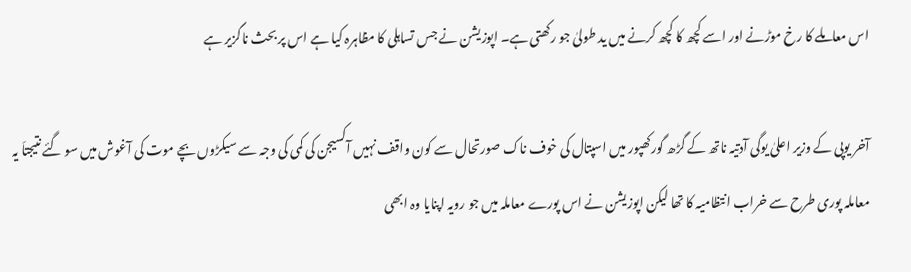اس معاملے کا رخ موڑنے اور اسے کچھ کا کچھ کرنے میں ید طولیٰ جو رکھتی ہے۔ اپوزیشن نے جس تساہلی کا مظاہرہ کیا ہے اس پر بحث ناگزیر ہے

آخر یوپی کے وزیر اعلیٰ یوگی آدتیہ ناتھ کے گڑھ گورکھپور میں اسپتال کی خوف ناک صورتحال سے کون واقف نہیں آکسیجن کی کمی کی وجہ سے سیکڑوں بچے موت کی آغوش میں سو گئے نتیجتاَ یہ معاملہ پوری طرح سے خراب انتظامیہ کا تھا لیکن اپوزیشن نے اس پورے معاملہ میں جو رویہ اپنایا وہ ابھی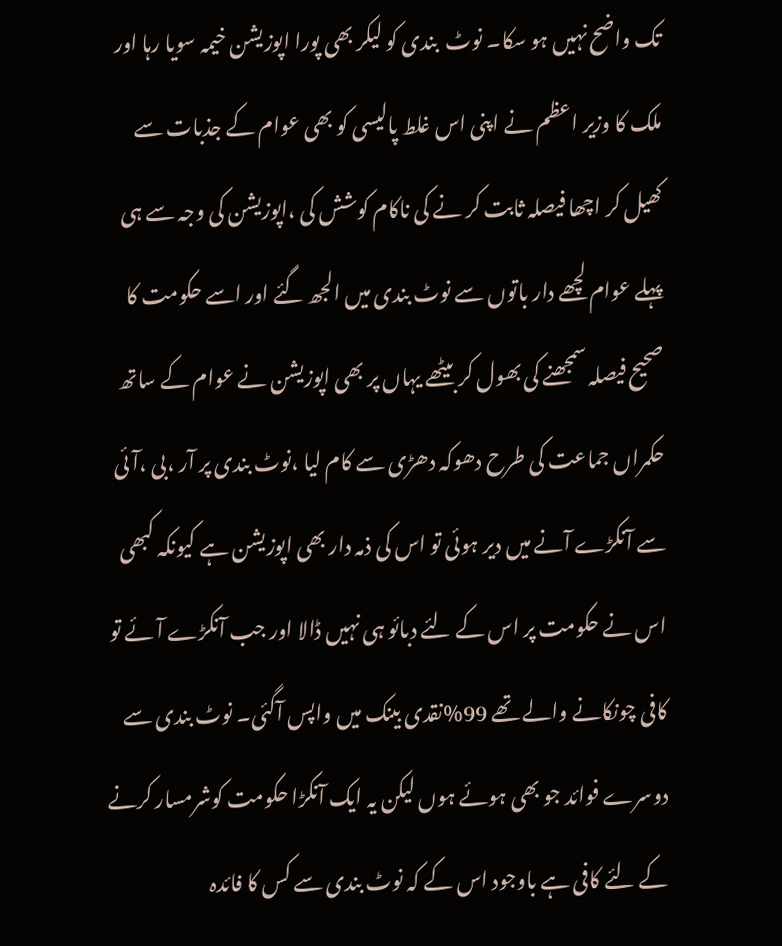تک واضح نہیں ہو سکا۔ نوٹ  بندی کو لیکر بھی پورا اپوزیشن خیمہ سویا رہا اور ملک کا وزیر اعظم نے اپنی اس غلط پالیسی کو بھی عوام کے جذبات سے کھیل کر اچھا فیصلہ ثابت کر نے کی ناکام کوشش کی ،اپوزیشن کی وجہ سے ہی پہلے عوام لچھے دار باتوں سے نوٹ بندی میں الجھ گئے اور اسے حکومت کا صحیح فیصلہ سمجھنے کی بھول کر بیٹھے یہاں پر بھی اپوزیشن نے عوام کے ساتھ حکمراں جماعت کی طرح دھوکہ دھڑی سے کام لیا ،نوٹ بندی پر آر ،بی ،آئی سے آنکڑے آنے میں دیر ہوئی تو اس کی ذمہ دار بھی اپوزیشن ہے کیونکہ کبھی اس نے حکومت پر اس کے لئے دبائو ہی نہیں ڈالا اور جب آنکڑے آئے تو کافی چونکانے والے تھے 99%نقدی بینک میں واپس آگئی۔ نوٹ بندی سے دوسرے فوائد جو بھی ہوئے ہوں لیکن یہ ایک آنکڑا حکومت کوشرمسار کرنے کے لئے کافی ہے باوجود اس کے کہ نوٹ بندی سے کس کا فائدہ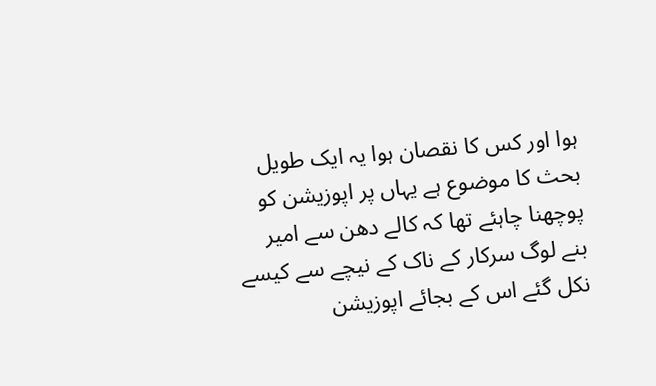ہوا اور کس کا نقصان ہوا یہ ایک طویل بحث کا موضوع ہے یہاں پر اپوزیشن کو پوچھنا چاہئے تھا کہ کالے دھن سے امیر بنے لوگ سرکار کے ناک کے نیچے سے کیسے نکل گئے اس کے بجائے اپوزیشن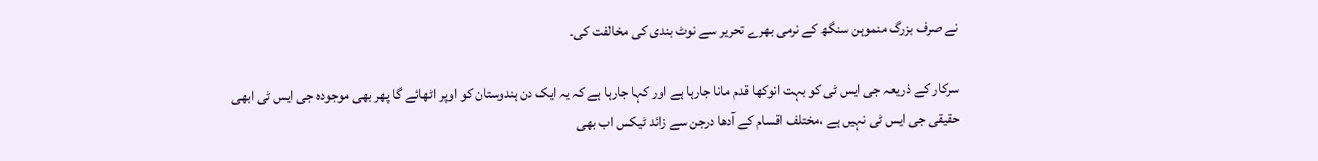نے صرف بزرگ منموہن سنگھ کے نرمی بھرے تحریر سے نوٹ بندی کی مخالفت کی۔

سرکار کے ذریعہ جی ایس ٹی کو بہت انوکھا قدم مانا جارہا ہے اور کہا جارہا ہے کہ یہ ایک دن ہندوستان کو اوپر اٹھائے گا پھر بھی موجودہ جی ایس ٹی ابھی حقیقی جی ایس ٹی نہیں ہے ،مختلف اقسام کے آدھا درجن سے زائد ٹیکس اب بھی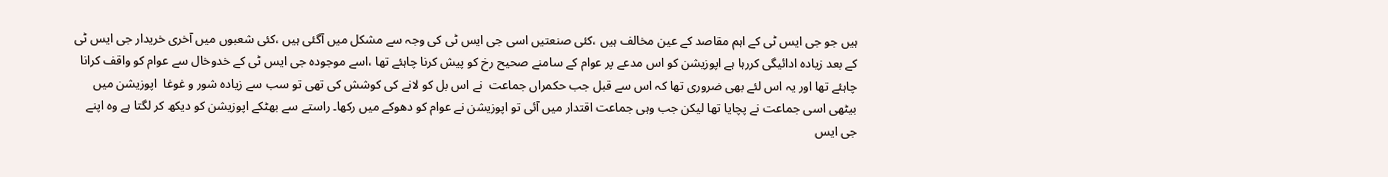ہیں جو جی ایس ٹی کے اہم مقاصد کے عین مخالف ہیں ،کئی صنعتیں اسی جی ایس ٹی کی وجہ سے مشکل میں آگئی ہیں ،کئی شعبوں میں آخری خریدار جی ایس ٹی کے بعد زیادہ ادائیگی کررہا ہے اپوزیشن کو اس مدعے پر عوام کے سامنے صحیح رخ کو پیش کرنا چاہئے تھا ،اسے موجودہ جی ایس ٹی کے خدوخال سے عوام کو واقف کرانا چاہئے تھا اور یہ اس لئے بھی ضروری تھا کہ اس سے قبل جب حکمراں جماعت  نے اس بل کو لانے کی کوشش کی تھی تو سب سے زیادہ شور و غوغا  اپوزیشن میں بیٹھی اسی جماعت نے پچایا تھا لیکن جب وہی جماعت اقتدار میں آئی تو اپوزیشن نے عوام کو دھوکے میں رکھا۔ راستے سے بھٹکے اپوزیشن کو دیکھ کر لگتا ہے وہ اپنے جی ایس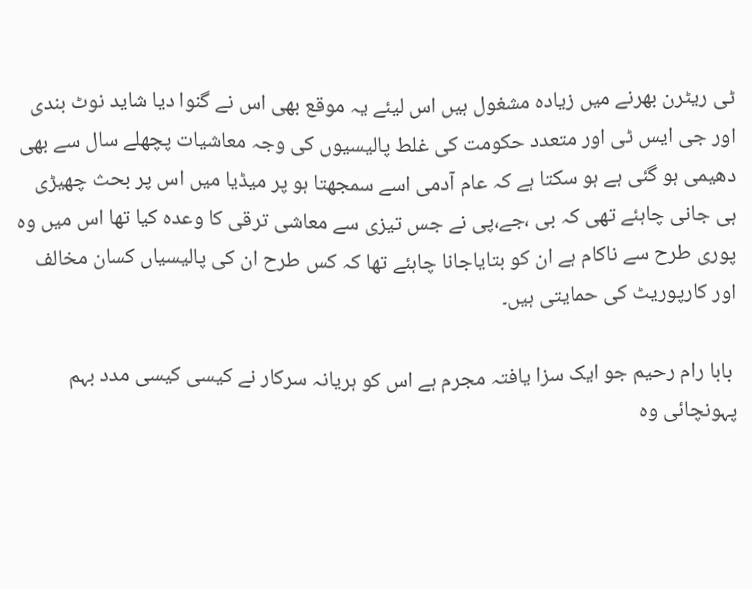ٹی ریٹرن بھرنے میں زیادہ مشغول ہیں اس لیئے یہ موقع بھی اس نے گنوا دیا شاید نوٹ بندی اور جی ایس ٹی اور متعدد حکومت کی غلط پالیسیوں کی وجہ معاشیات پچھلے سال سے بھی دھیمی ہو گئی ہے ہو سکتا ہے کہ عام آدمی اسے سمجھتا ہو پر میڈیا میں اس پر بحث چھیڑی ہی جانی چاہئے تھی کہ بی ،جے،پی نے جس تیزی سے معاشی ترقی کا وعدہ کیا تھا اس میں وہ پوری طرح سے ناکام ہے ان کو بتایاجانا چاہئے تھا کہ کس طرح ان کی پالیسیاں کسان مخالف اور کارپوریٹ کی حمایتی ہیں۔

 بابا رام رحیم جو ایک سزا یافتہ مجرم ہے اس کو ہریانہ سرکار نے کیسی کیسی مدد بہم پہونچائی وہ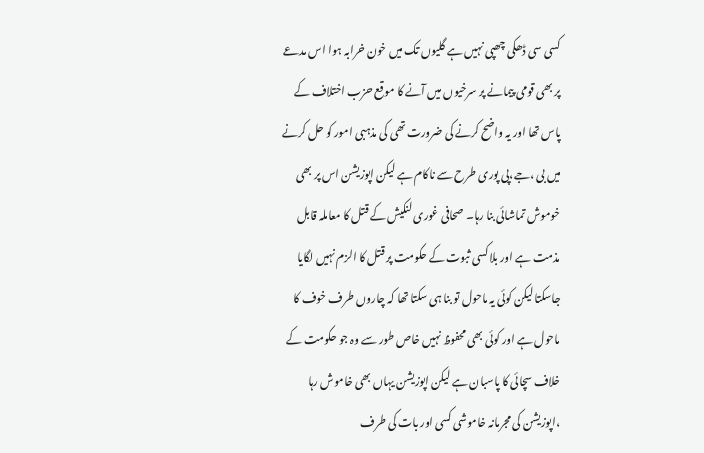کسی سی ڈھکی چھپی نہیں ہے گلیوں تک میں خون خرابہ ہوا اس مدعے پر بھی قومی پیمانے پر سرخیوں میں آنے کا موقع حزب اختلاف کے پاس تھا اور یہ واضح کرنے کی ضرورت تھی کی مذہبی امور کو حل کرنے میں بی ،جے،پی پوری طرح سے ناکام ہے لیکن اپوزیشن اس پر بھی خوموش تماشائی بنا رہا۔ صحافی غوری لنکیش کے قتل کا معاملہ قابل مذمت ہے اور بلا کسی ثبوت کے حکومت پر قتل کا الزم نہیں لگایا جاسکتا لیکن کوئی یہ ماحول تو بنا ہی سکتا تھا کہ چاروں طرف خوف کا ماحول ہے اور کوئی بھی محفوظ نہیں خاص طور سے وہ جو حکومت کے خلاف سچائی کا پاسبان ہے لیکن اپوزیشن یہاں بھی خاموش رہا ،اپوزیشن کی مجرمانہ خاموشی کسی اور بات کی طرف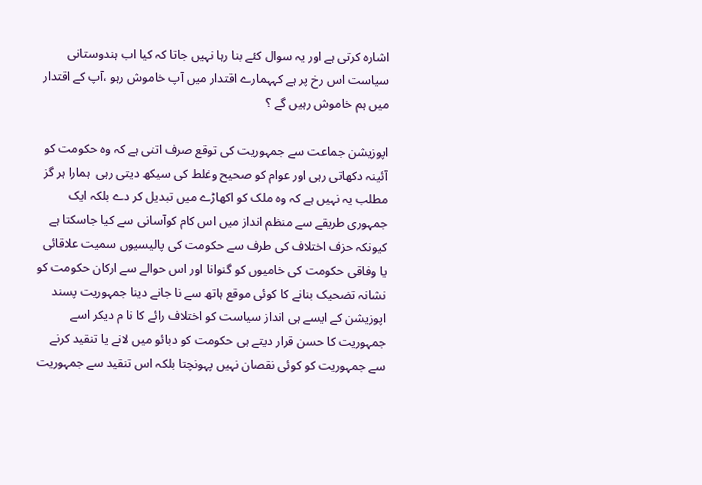اشارہ کرتی ہے اور یہ سوال کئے بنا رہا نہیں جاتا کہ کیا اب ہندوستانی سیاست اس رخ پر ہے کہہمارے اقتدار میں آپ خاموش رہو ،آپ کے اقتدار میں ہم خاموش رہیں گے ؟

اپوزیشن جماعت سے جمہوریت کی توقع صرف اتنی ہے کہ وہ حکومت کو آئینہ دکھاتی رہی اور عوام کو صحیح وغلط کی سیکھ دیتی رہی  ہمارا ہر گز مطلب یہ نہیں ہے کہ وہ ملک کو اکھاڑے میں تبدیل کر دے بلکہ ایک جمہوری طریقے سے منظم انداز میں اس کام کوآسانی سے کیا جاسکتا ہے کیونکہ حزف اختلاف کی طرف سے حکومت کی پالیسیوں سمیت علاقائی یا وفاقی حکومت کی خامیوں کو گنوانا اور اس حوالے سے ارکان حکومت کو نشانہ تضحیک بنانے کا کوئی موقع ہاتھ سے نا جانے دینا جمہوریت پسند اپوزیشن کے ایسے ہی انداز سیاست کو اختلاف رائے کا نا م دیکر اسے جمہوریت کا حسن قرار دیتے ہی حکومت کو دبائو میں لانے یا تنقید کرنے سے جمہوریت کو کوئی نقصان نہیں پہونچتا بلکہ اس تنقید سے جمہوریت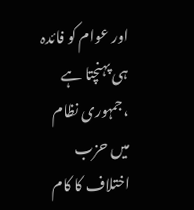اور عوام کو فائدہ ہی پہنچتا ہے ،جمہوری نظام میں حزب اختلاف کا کام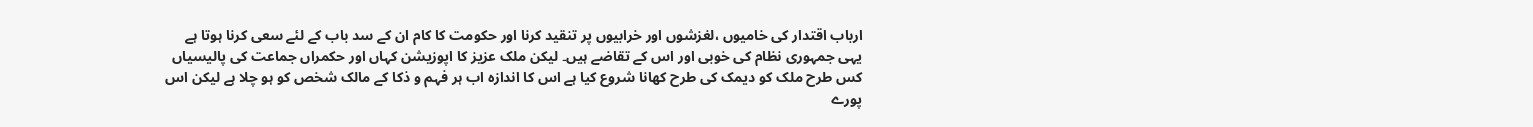ارباب اقتدار کی خامیوں ،لغزشوں اور خرابیوں پر تنقید کرنا اور حکومت کا کام ان کے سد باب کے لئے سعی کرنا ہوتا ہے یہی جمہوری نظام کی خوبی اور اس کے تقاضے ہیں۔ لیکن ملک عزیز کا اپوزیشن کہاں اور حکمراں جماعت کی پالیسیاں کس طرح ملک کو دیمک کی طرح کھانا شروع کیا ہے اس کا اندازہ اب ہر فہم و ذکا کے مالک شخص کو ہو چلا ہے لیکن اس پورے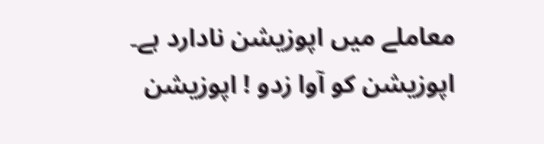معاملے میں اپوزیشن نادارد ہے۔ اپوزیشن کو آوا زدو ! اپوزیشن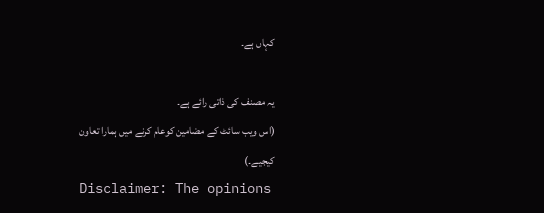کہاں ہے۔

یہ مصنف کی ذاتی رائے ہے۔
(اس ویب سائٹ کے مضامین کوعام کرنے میں ہمارا تعاون کیجیے۔)
Disclaimer: The opinions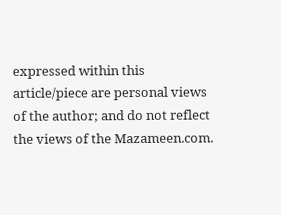expressed within this article/piece are personal views of the author; and do not reflect the views of the Mazameen.com.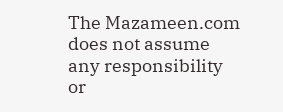The Mazameen.com does not assume any responsibility or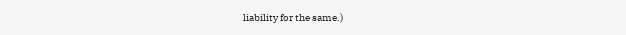liability for the same.)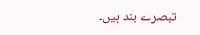تبصرے بند ہیں۔